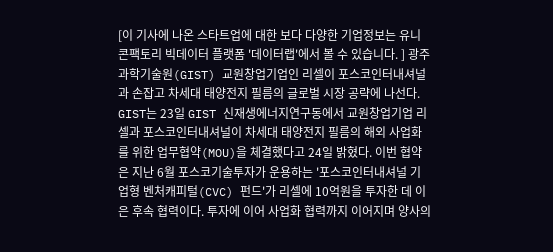[이 기사에 나온 스타트업에 대한 보다 다양한 기업정보는 유니콘팩토리 빅데이터 플랫폼 '데이터랩'에서 볼 수 있습니다. ] 광주과학기술원(GIST) 교원창업기업인 리셀이 포스코인터내셔널과 손잡고 차세대 태양전지 필름의 글로벌 시장 공략에 나선다. GIST는 23일 GIST 신재생에너지연구동에서 교원창업기업 리셀과 포스코인터내셔널이 차세대 태양전지 필름의 해외 사업화를 위한 업무협약(MOU)을 체결했다고 24일 밝혔다. 이번 협약은 지난 6월 포스코기술투자가 운용하는 '포스코인터내셔널 기업형 벤처캐피털(CVC) 펀드'가 리셀에 10억원을 투자한 데 이은 후속 협력이다. 투자에 이어 사업화 협력까지 이어지며 양사의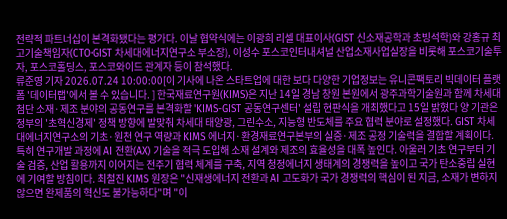전략적 파트너십이 본격화됐다는 평가다. 이날 협약식에는 이광희 리셀 대표이사(GIST 신소재공학과 초빙석학)와 강홍규 최고기술책임자(CTO·GIST 차세대에너지연구소 부소장), 이성수 포스코인터내셔널 산업소재사업실장을 비롯해 포스코기술투자, 포스코홀딩스, 포스코와이드 관계자 등이 참석했다.
류준영 기자 2026.07.24 10:00:00[이 기사에 나온 스타트업에 대한 보다 다양한 기업정보는 유니콘팩토리 빅데이터 플랫폼 '데이터랩'에서 볼 수 있습니다. ] 한국재료연구원(KIMS)은 지난 14일 경남 창원 본원에서 광주과학기술원과 함께 차세대 첨단 소재·제조 분야의 공동연구를 본격화할 'KIMS-GIST 공동연구센터' 설립 현판식을 개최했다고 15일 밝혔다 양 기관은 정부의 '초혁신경제' 정책 방향에 발맞춰 차세대 태양광, 그린수소, 지능형 반도체를 주요 협력 분야로 설정했다. GIST 차세대에너지연구소의 기초·원천 연구 역량과 KIMS 에너지·환경재료연구본부의 실증·제조 공정 기술력을 결합할 계획이다. 특히 연구개발 과정에 AI 전환(AX) 기술을 적극 도입해 소재 설계와 제조의 효율성을 대폭 높인다. 아울러 기초 연구부터 기술 검증, 산업 활용까지 이어지는 전주기 협력 체계를 구축, 지역 청정에너지 생태계의 경쟁력을 높이고 국가 탄소중립 실현에 기여할 방침이다. 최철진 KIMS 원장은 "신재생에너지 전환과 AI 고도화가 국가 경쟁력의 핵심이 된 지금, 소재가 변하지 않으면 완제품의 혁신도 불가능하다"며 "이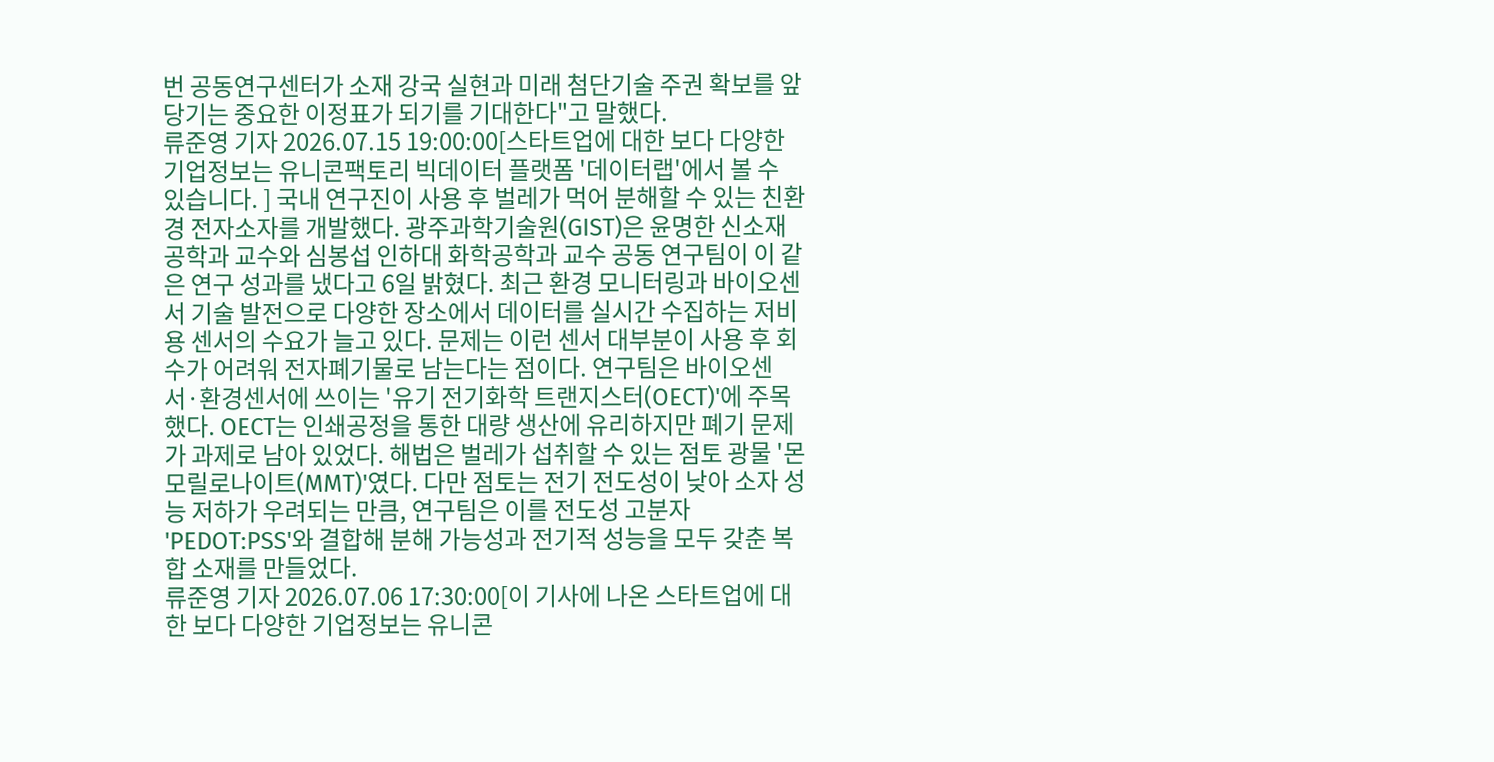번 공동연구센터가 소재 강국 실현과 미래 첨단기술 주권 확보를 앞당기는 중요한 이정표가 되기를 기대한다"고 말했다.
류준영 기자 2026.07.15 19:00:00[스타트업에 대한 보다 다양한 기업정보는 유니콘팩토리 빅데이터 플랫폼 '데이터랩'에서 볼 수 있습니다. ] 국내 연구진이 사용 후 벌레가 먹어 분해할 수 있는 친환경 전자소자를 개발했다. 광주과학기술원(GIST)은 윤명한 신소재공학과 교수와 심봉섭 인하대 화학공학과 교수 공동 연구팀이 이 같은 연구 성과를 냈다고 6일 밝혔다. 최근 환경 모니터링과 바이오센서 기술 발전으로 다양한 장소에서 데이터를 실시간 수집하는 저비용 센서의 수요가 늘고 있다. 문제는 이런 센서 대부분이 사용 후 회수가 어려워 전자폐기물로 남는다는 점이다. 연구팀은 바이오센서·환경센서에 쓰이는 '유기 전기화학 트랜지스터(OECT)'에 주목했다. OECT는 인쇄공정을 통한 대량 생산에 유리하지만 폐기 문제가 과제로 남아 있었다. 해법은 벌레가 섭취할 수 있는 점토 광물 '몬모릴로나이트(MMT)'였다. 다만 점토는 전기 전도성이 낮아 소자 성능 저하가 우려되는 만큼, 연구팀은 이를 전도성 고분자 'PEDOT:PSS'와 결합해 분해 가능성과 전기적 성능을 모두 갖춘 복합 소재를 만들었다.
류준영 기자 2026.07.06 17:30:00[이 기사에 나온 스타트업에 대한 보다 다양한 기업정보는 유니콘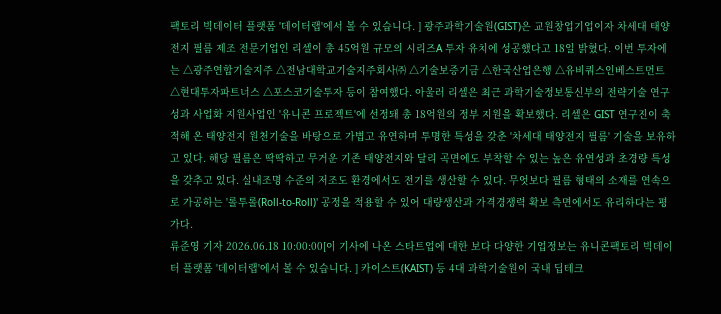팩토리 빅데이터 플랫폼 '데이터랩'에서 볼 수 있습니다. ] 광주과학기술원(GIST)은 교원창업기업이자 차세대 태양전지 필름 제조 전문기업인 리셀이 총 45억원 규모의 시리즈A 투자 유치에 성공했다고 18일 밝혔다. 이번 투자에는 △광주연합기술지주 △전남대학교기술지주회사㈜ △기술보증기금 △한국산업은행 △유비쿼스인베스트먼트 △현대투자파트너스 △포스코기술투자 등이 참여했다. 아울러 리셀은 최근 과학기술정보통신부의 전략기술 연구성과 사업화 지원사업인 '유니콘 프로젝트'에 선정돼 총 18억원의 정부 지원을 확보했다. 리셀은 GIST 연구진이 축적해 온 태양전지 원천기술을 바탕으로 가볍고 유연하며 투명한 특성을 갖춘 '차세대 태양전지 필름' 기술을 보유하고 있다. 해당 필름은 딱딱하고 무거운 기존 태양전지와 달리 곡면에도 부착할 수 있는 높은 유연성과 초경량 특성을 갖추고 있다. 실내조명 수준의 저조도 환경에서도 전기를 생산할 수 있다. 무엇보다 필름 형태의 소재를 연속으로 가공하는 '롤투롤(Roll-to-Roll)' 공정을 적용할 수 있어 대량생산과 가격경쟁력 확보 측면에서도 유리하다는 평가다.
류준영 기자 2026.06.18 10:00:00[이 기사에 나온 스타트업에 대한 보다 다양한 기업정보는 유니콘팩토리 빅데이터 플랫폼 '데이터랩'에서 볼 수 있습니다. ] 카이스트(KAIST) 등 4대 과학기술원이 국내 딥테크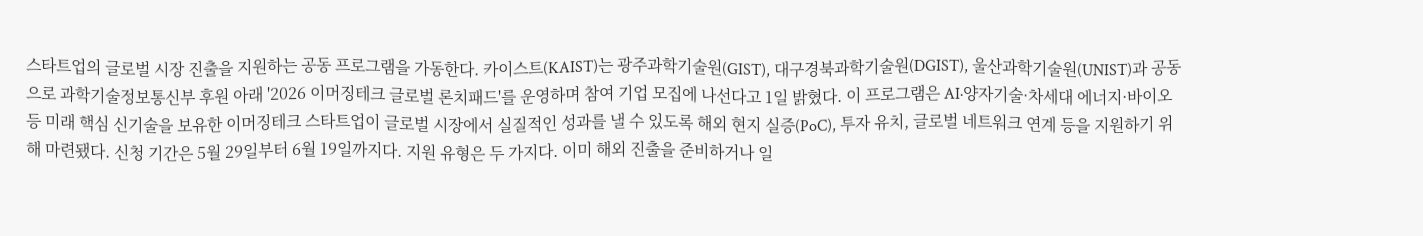스타트업의 글로벌 시장 진출을 지원하는 공동 프로그램을 가동한다. 카이스트(KAIST)는 광주과학기술원(GIST), 대구경북과학기술원(DGIST), 울산과학기술원(UNIST)과 공동으로 과학기술정보통신부 후원 아래 '2026 이머징테크 글로벌 론치패드'를 운영하며 참여 기업 모집에 나선다고 1일 밝혔다. 이 프로그램은 AI·양자기술·차세대 에너지·바이오 등 미래 핵심 신기술을 보유한 이머징테크 스타트업이 글로벌 시장에서 실질적인 성과를 낼 수 있도록 해외 현지 실증(PoC), 투자 유치, 글로벌 네트워크 연계 등을 지원하기 위해 마련됐다. 신청 기간은 5월 29일부터 6월 19일까지다. 지원 유형은 두 가지다. 이미 해외 진출을 준비하거나 일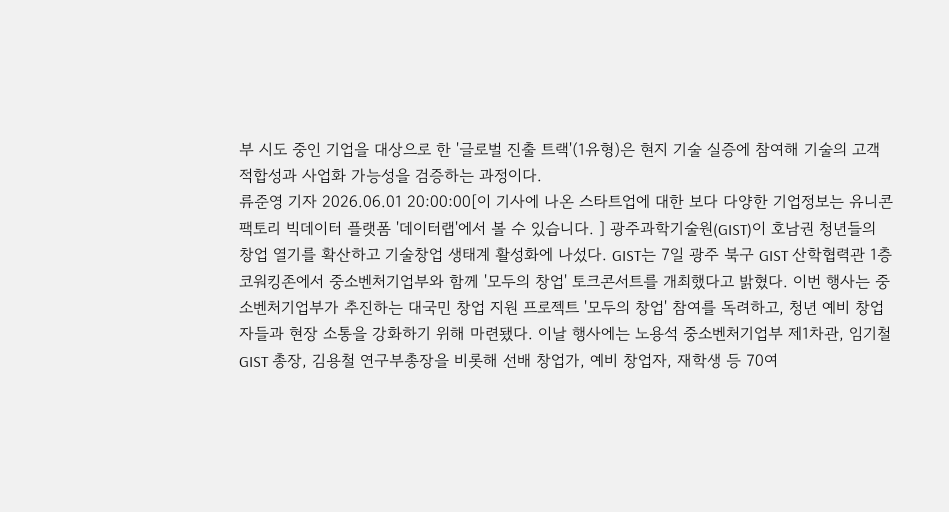부 시도 중인 기업을 대상으로 한 '글로벌 진출 트랙'(1유형)은 현지 기술 실증에 참여해 기술의 고객 적합성과 사업화 가능성을 검증하는 과정이다.
류준영 기자 2026.06.01 20:00:00[이 기사에 나온 스타트업에 대한 보다 다양한 기업정보는 유니콘팩토리 빅데이터 플랫폼 '데이터랩'에서 볼 수 있습니다. ] 광주과학기술원(GIST)이 호남권 청년들의 창업 열기를 확산하고 기술창업 생태계 활성화에 나섰다. GIST는 7일 광주 북구 GIST 산학협력관 1층 코워킹존에서 중소벤처기업부와 함께 '모두의 창업' 토크콘서트를 개최했다고 밝혔다. 이번 행사는 중소벤처기업부가 추진하는 대국민 창업 지원 프로젝트 '모두의 창업' 참여를 독려하고, 청년 예비 창업자들과 현장 소통을 강화하기 위해 마련됐다. 이날 행사에는 노용석 중소벤처기업부 제1차관, 임기철 GIST 총장, 김용철 연구부총장을 비롯해 선배 창업가, 예비 창업자, 재학생 등 70여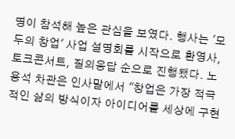명이 참석해 높은 관심을 보였다. 행사는 '모두의 창업' 사업 설명회를 시작으로 환영사, 토크콘서트, 질의응답 순으로 진행됐다. 노용석 차관은 인사말에서 "창업은 가장 적극적인 삶의 방식이자 아이디어를 세상에 구현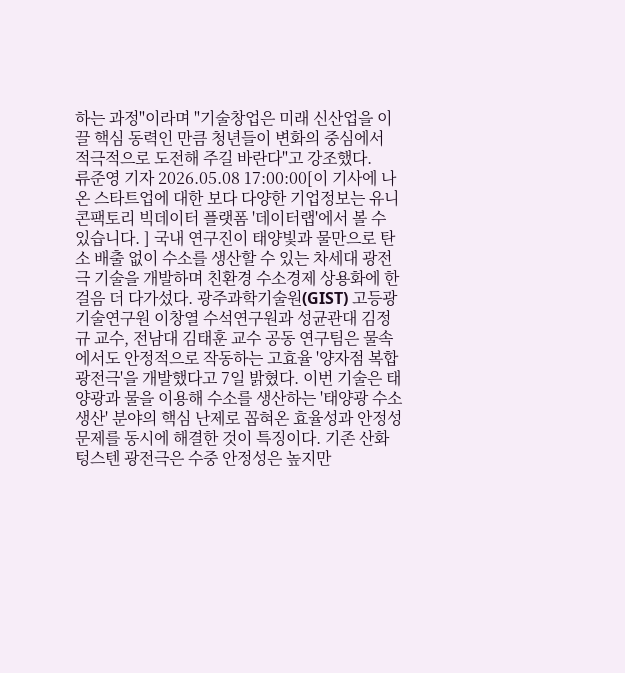하는 과정"이라며 "기술창업은 미래 신산업을 이끌 핵심 동력인 만큼 청년들이 변화의 중심에서 적극적으로 도전해 주길 바란다"고 강조했다.
류준영 기자 2026.05.08 17:00:00[이 기사에 나온 스타트업에 대한 보다 다양한 기업정보는 유니콘팩토리 빅데이터 플랫폼 '데이터랩'에서 볼 수 있습니다. ] 국내 연구진이 태양빛과 물만으로 탄소 배출 없이 수소를 생산할 수 있는 차세대 광전극 기술을 개발하며 친환경 수소경제 상용화에 한 걸음 더 다가섰다. 광주과학기술원(GIST) 고등광기술연구원 이창열 수석연구원과 성균관대 김정규 교수, 전남대 김태훈 교수 공동 연구팀은 물속에서도 안정적으로 작동하는 고효율 '양자점 복합 광전극'을 개발했다고 7일 밝혔다. 이번 기술은 태양광과 물을 이용해 수소를 생산하는 '태양광 수소 생산' 분야의 핵심 난제로 꼽혀온 효율성과 안정성 문제를 동시에 해결한 것이 특징이다. 기존 산화텅스텐 광전극은 수중 안정성은 높지만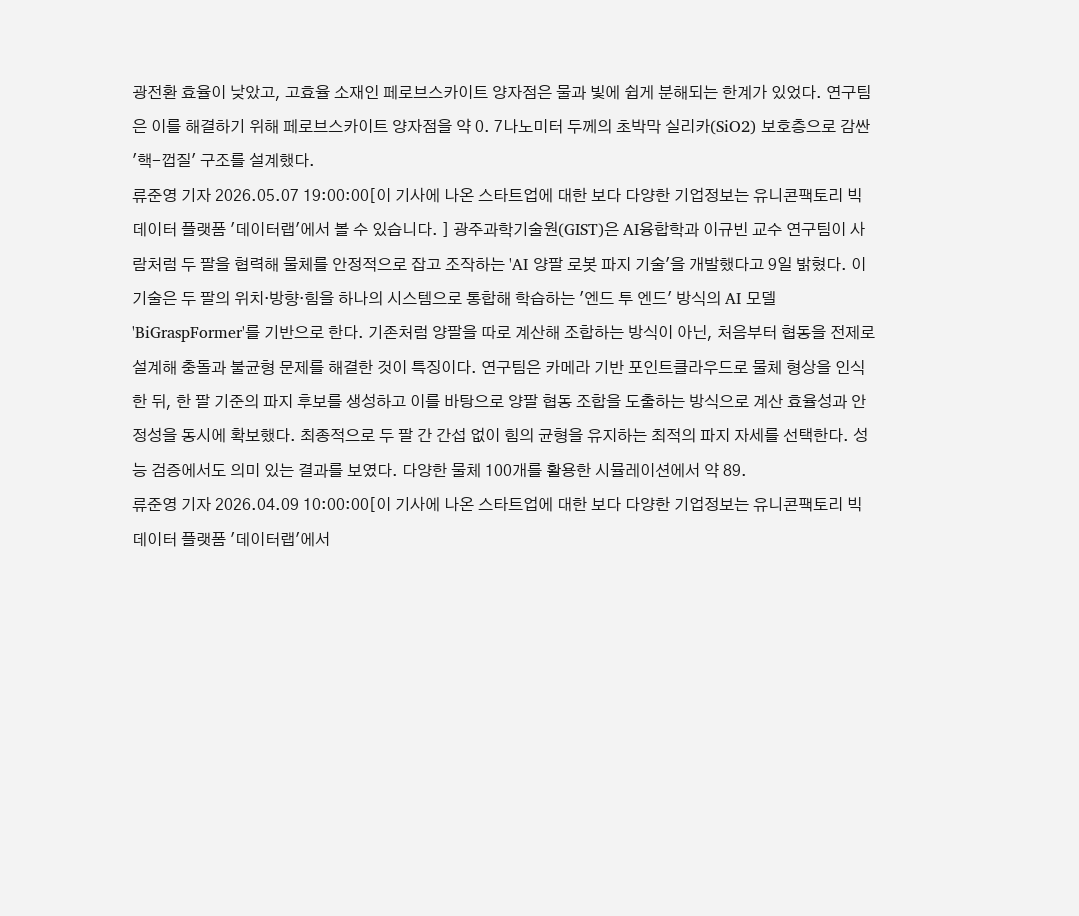광전환 효율이 낮았고, 고효율 소재인 페로브스카이트 양자점은 물과 빛에 쉽게 분해되는 한계가 있었다. 연구팀은 이를 해결하기 위해 페로브스카이트 양자점을 약 0. 7나노미터 두께의 초박막 실리카(SiO2) 보호층으로 감싼 '핵-껍질' 구조를 설계했다.
류준영 기자 2026.05.07 19:00:00[이 기사에 나온 스타트업에 대한 보다 다양한 기업정보는 유니콘팩토리 빅데이터 플랫폼 '데이터랩'에서 볼 수 있습니다. ] 광주과학기술원(GIST)은 AI융합학과 이규빈 교수 연구팀이 사람처럼 두 팔을 협력해 물체를 안정적으로 잡고 조작하는 'AI 양팔 로봇 파지 기술'을 개발했다고 9일 밝혔다. 이 기술은 두 팔의 위치·방향·힘을 하나의 시스템으로 통합해 학습하는 '엔드 투 엔드' 방식의 AI 모델 'BiGraspFormer'를 기반으로 한다. 기존처럼 양팔을 따로 계산해 조합하는 방식이 아닌, 처음부터 협동을 전제로 설계해 충돌과 불균형 문제를 해결한 것이 특징이다. 연구팀은 카메라 기반 포인트클라우드로 물체 형상을 인식한 뒤, 한 팔 기준의 파지 후보를 생성하고 이를 바탕으로 양팔 협동 조합을 도출하는 방식으로 계산 효율성과 안정성을 동시에 확보했다. 최종적으로 두 팔 간 간섭 없이 힘의 균형을 유지하는 최적의 파지 자세를 선택한다. 성능 검증에서도 의미 있는 결과를 보였다. 다양한 물체 100개를 활용한 시뮬레이션에서 약 89.
류준영 기자 2026.04.09 10:00:00[이 기사에 나온 스타트업에 대한 보다 다양한 기업정보는 유니콘팩토리 빅데이터 플랫폼 '데이터랩'에서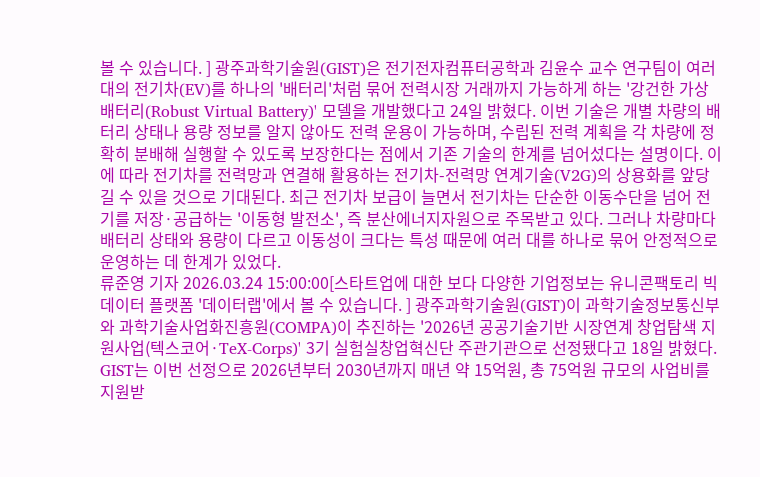볼 수 있습니다. ] 광주과학기술원(GIST)은 전기전자컴퓨터공학과 김윤수 교수 연구팀이 여러 대의 전기차(EV)를 하나의 '배터리'처럼 묶어 전력시장 거래까지 가능하게 하는 '강건한 가상 배터리(Robust Virtual Battery)' 모델을 개발했다고 24일 밝혔다. 이번 기술은 개별 차량의 배터리 상태나 용량 정보를 알지 않아도 전력 운용이 가능하며, 수립된 전력 계획을 각 차량에 정확히 분배해 실행할 수 있도록 보장한다는 점에서 기존 기술의 한계를 넘어섰다는 설명이다. 이에 따라 전기차를 전력망과 연결해 활용하는 전기차-전력망 연계기술(V2G)의 상용화를 앞당길 수 있을 것으로 기대된다. 최근 전기차 보급이 늘면서 전기차는 단순한 이동수단을 넘어 전기를 저장·공급하는 '이동형 발전소', 즉 분산에너지자원으로 주목받고 있다. 그러나 차량마다 배터리 상태와 용량이 다르고 이동성이 크다는 특성 때문에 여러 대를 하나로 묶어 안정적으로 운영하는 데 한계가 있었다.
류준영 기자 2026.03.24 15:00:00[스타트업에 대한 보다 다양한 기업정보는 유니콘팩토리 빅데이터 플랫폼 '데이터랩'에서 볼 수 있습니다. ] 광주과학기술원(GIST)이 과학기술정보통신부와 과학기술사업화진흥원(COMPA)이 추진하는 '2026년 공공기술기반 시장연계 창업탐색 지원사업(텍스코어·TeX-Corps)' 3기 실험실창업혁신단 주관기관으로 선정됐다고 18일 밝혔다. GIST는 이번 선정으로 2026년부터 2030년까지 매년 약 15억원, 총 75억원 규모의 사업비를 지원받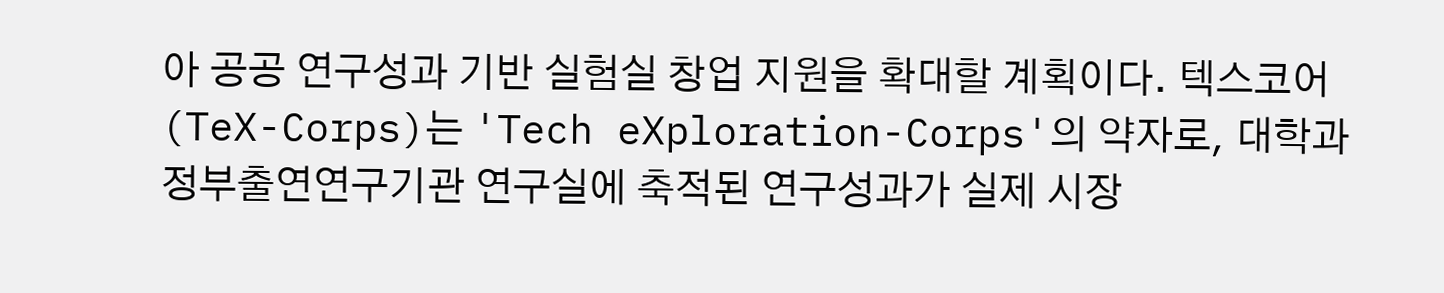아 공공 연구성과 기반 실험실 창업 지원을 확대할 계획이다. 텍스코어(TeX-Corps)는 'Tech eXploration-Corps'의 약자로, 대학과 정부출연연구기관 연구실에 축적된 연구성과가 실제 시장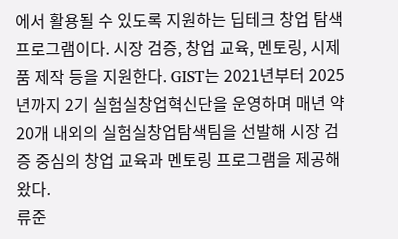에서 활용될 수 있도록 지원하는 딥테크 창업 탐색 프로그램이다. 시장 검증, 창업 교육, 멘토링, 시제품 제작 등을 지원한다. GIST는 2021년부터 2025년까지 2기 실험실창업혁신단을 운영하며 매년 약 20개 내외의 실험실창업탐색팀을 선발해 시장 검증 중심의 창업 교육과 멘토링 프로그램을 제공해 왔다.
류준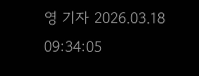영 기자 2026.03.18 09:34:05